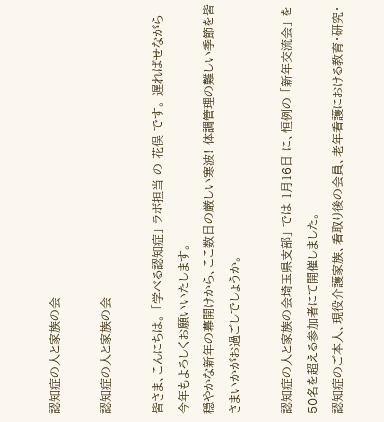認知症の人と家族の会

認知症の人と家族の会

皆さま、こんにちは。 「学べる認知症」 ラボ担当 の 花俣 です。 遅ればせながら 今年もよろしくお願いいたします。
穏やかな新年の幕開けから、ここ数日の厳しい寒波! 体調管理の難しい季節を皆さまいかがお過ごしでしょうか。

認知症の人と家族の会埼玉県支部」 では 1月16日 に、恒例の 「新年交流会」 を 50名を超える参加者にて開催しました。
認知症のご本人、現役介護家族、看取り後の会員、老年看護における教育・研究・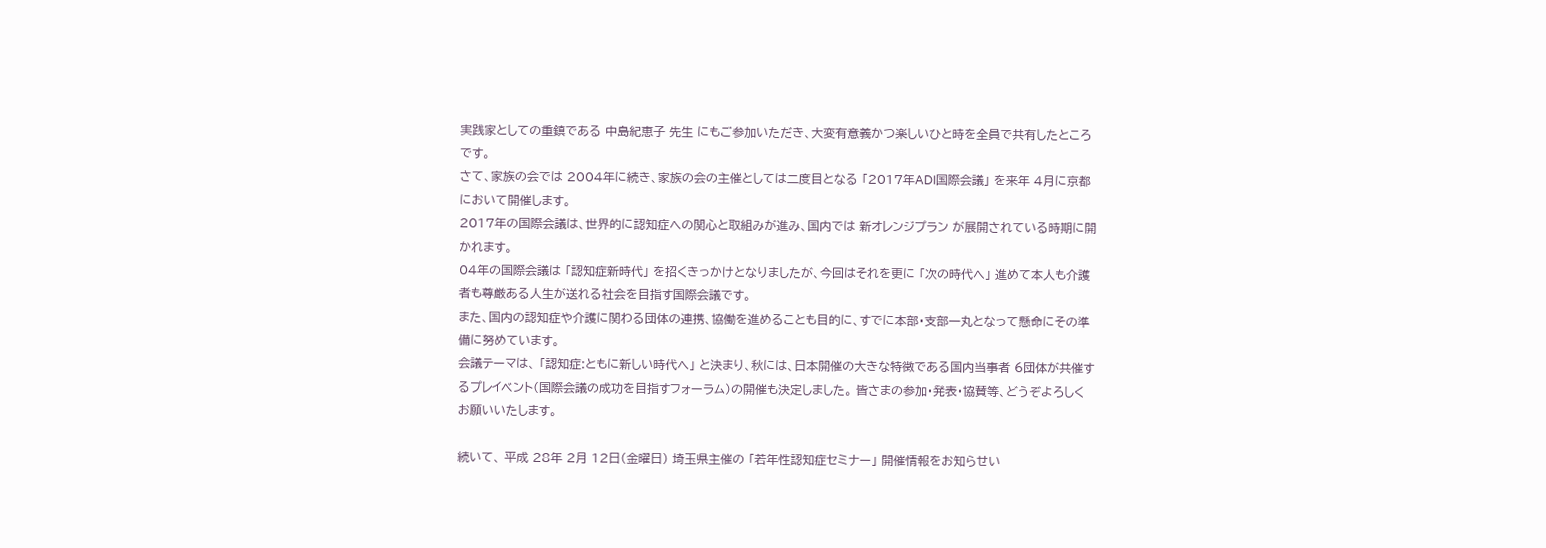実践家としての重鎮である 中島紀恵子 先生 にもご参加いただき、大変有意義かつ楽しいひと時を全員で共有したところです。
さて、家族の会では 2004年に続き、家族の会の主催としては二度目となる 「2017年ADI国際会議」 を来年 4月に京都において開催します。
2017年の国際会議は、世界的に認知症への関心と取組みが進み、国内では 新オレンジプラン が展開されている時期に開かれます。
04年の国際会議は 「認知症新時代」 を招くきっかけとなりましたが、今回はそれを更に 「次の時代へ」 進めて本人も介護者も尊厳ある人生が送れる社会を目指す国際会議です。
また、国内の認知症や介護に関わる団体の連携、協働を進めることも目的に、すでに本部・支部一丸となって懸命にその準備に努めています。
会議テーマは、 「認知症:ともに新しい時代へ」 と決まり、秋には、日本開催の大きな特徴である国内当事者 6団体が共催するプレイベント(国際会議の成功を目指すフォーラム)の開催も決定しました。 皆さまの参加・発表・協賛等、どうぞよろしくお願いいたします。

続いて、 平成 28年 2月 12日(金曜日) 埼玉県主催の 「若年性認知症セミナー」 開催情報をお知らせい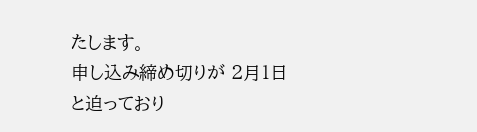たします。
申し込み締め切りが 2月1日 と迫っており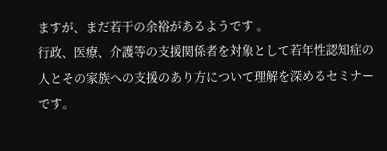ますが、まだ若干の余裕があるようです 。
行政、医療、介護等の支援関係者を対象として若年性認知症の人とその家族への支援のあり方について理解を深めるセミナーです。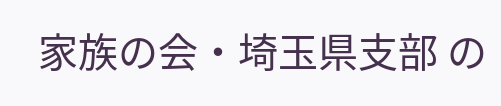家族の会・埼玉県支部 の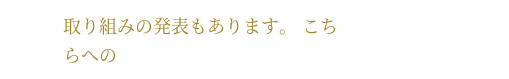取り組みの発表もあります。 こちらへの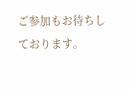ご参加もお待ちしております。